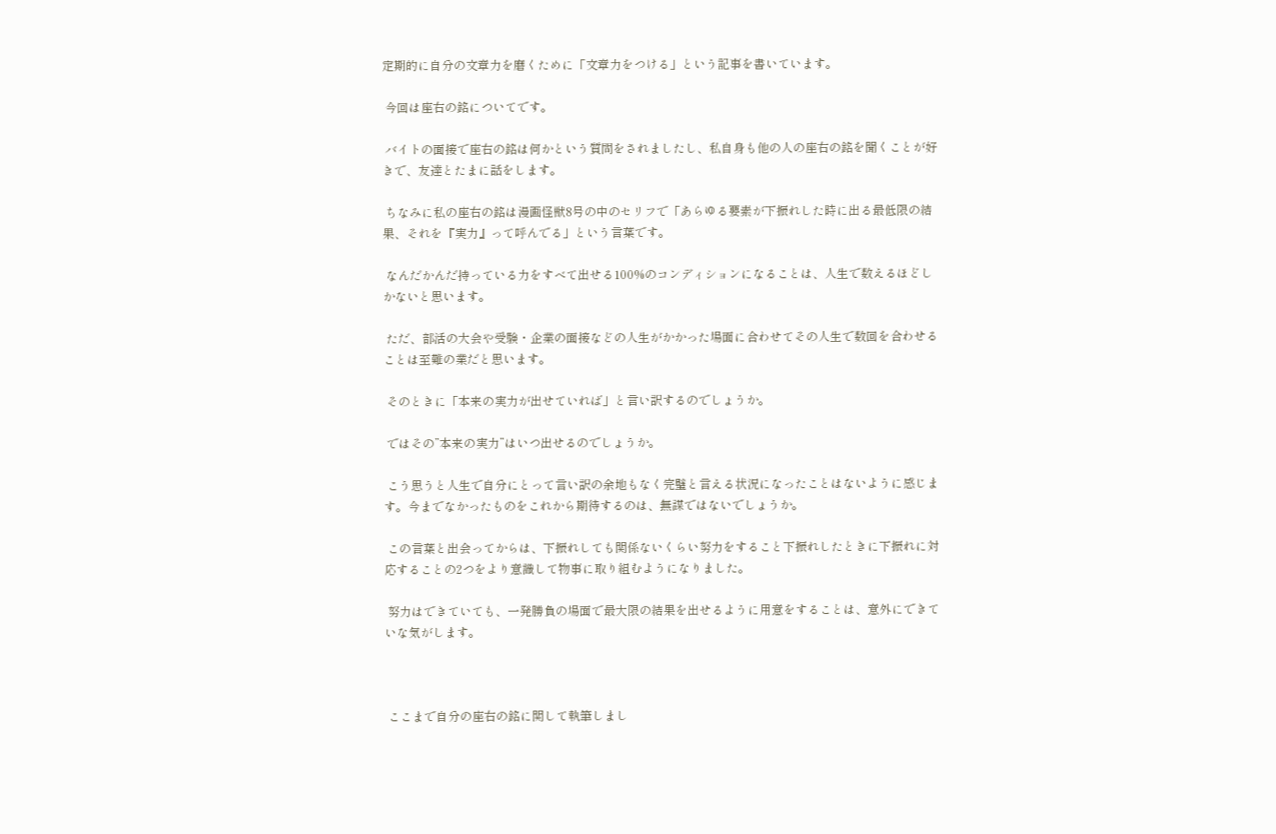定期的に自分の文章力を磨くために「文章力をつける」という記事を書いています。

 今回は座右の銘についてです。

 バイトの面接で座右の銘は何かという質問をされましたし、私自身も他の人の座右の銘を聞くことが好きで、友達とたまに話をします。

 ちなみに私の座右の銘は漫画怪獣8号の中のセリフで「あらゆる要素が下振れした時に出る最低限の結果、それを『実力』って呼んでる」という言葉です。

 なんだかんだ持っている力をすべて出せる100%のコンディションになることは、人生で数えるほどしかないと思います。

 ただ、部活の大会や受験・企業の面接などの人生がかかった場面に合わせてその人生で数回を合わせることは至難の業だと思います。

 そのときに「本来の実力が出せていれば」と言い訳するのでしょうか。

 ではその”本来の実力”はいつ出せるのでしょうか。

 こう思うと人生で自分にとって言い訳の余地もなく完璧と言える状況になったことはないように感じます。今までなかったものをこれから期待するのは、無謀ではないでしょうか。

 この言葉と出会ってからは、下振れしても関係ないくらい努力をすること下振れしたときに下振れに対応することの2つをより意識して物事に取り組むようになりました。

 努力はできていても、一発勝負の場面で最大限の結果を出せるように用意をすることは、意外にできていな気がします。



 ここまで自分の座右の銘に関して執筆しまし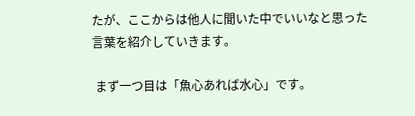たが、ここからは他人に聞いた中でいいなと思った言葉を紹介していきます。

 まず一つ目は「魚心あれば水心」です。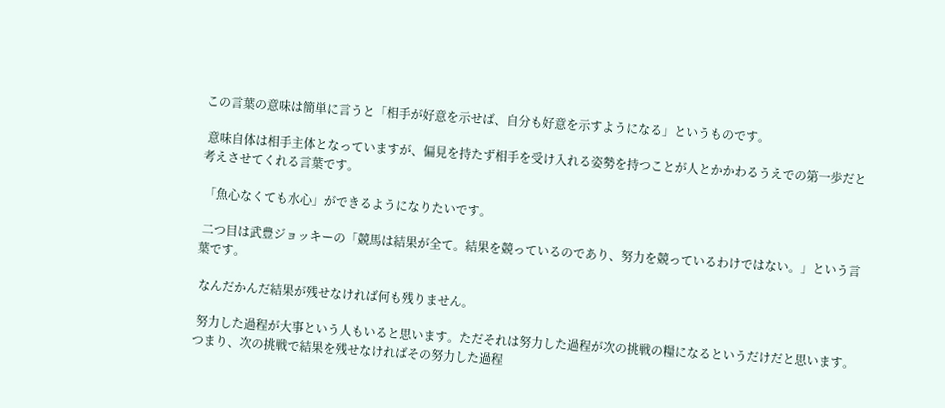この言葉の意味は簡単に言うと「相手が好意を示せば、自分も好意を示すようになる」というものです。

 意味自体は相手主体となっていますが、偏見を持たず相手を受け入れる姿勢を持つことが人とかかわるうえでの第一歩だと考えさせてくれる言葉です。

 「魚心なくても水心」ができるようになりたいです。

 二つ目は武豊ジョッキーの「競馬は結果が全て。結果を競っているのであり、努力を競っているわけではない。」という言葉です。

 なんだかんだ結果が残せなければ何も残りません。

 努力した過程が大事という人もいると思います。ただそれは努力した過程が次の挑戦の糧になるというだけだと思います。つまり、次の挑戦で結果を残せなければその努力した過程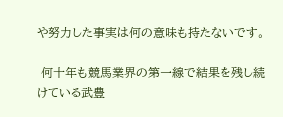や努力した事実は何の意味も持たないです。

 何十年も競馬業界の第一線で結果を残し続けている武豊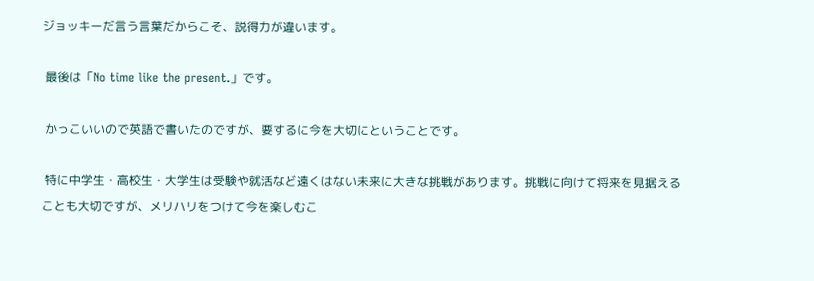ジョッキーだ言う言葉だからこそ、説得力が違います。

 最後は「No time like the present.」です。

 かっこいいので英語で書いたのですが、要するに今を大切にということです。

 特に中学生・高校生・大学生は受験や就活など遠くはない未来に大きな挑戦があります。挑戦に向けて将来を見据えることも大切ですが、メリハリをつけて今を楽しむこ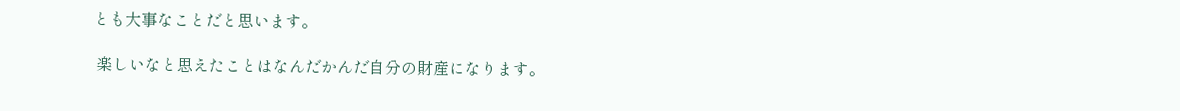とも大事なことだと思います。

 楽しいなと思えたことはなんだかんだ自分の財産になります。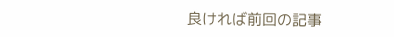良ければ前回の記事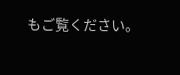もご覧ください。